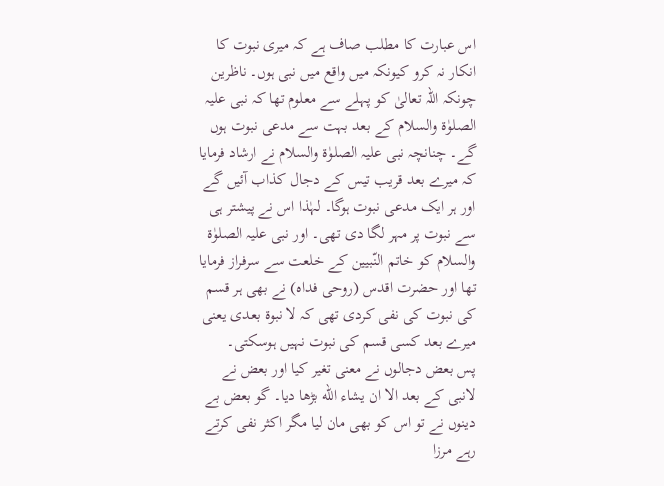اس عبارت کا مطلب صاف ہے کہ میری نبوت کا انکار نہ کرو کیونکہ میں واقع میں نبی ہوں۔ ناظرین چونکہ اللہ تعالیٰ کو پہلے سے معلوم تھا کہ نبی علیہ الصلوٰۃ والسلام کے بعد بہت سے مدعی نبوت ہوں گے۔ چنانچہ نبی علیہ الصلوٰۃ والسلام نے ارشاد فرمایا کہ میرے بعد قریب تیس کے دجال کذاب آئیں گے اور ہر ایک مدعی نبوت ہوگا۔ لہٰذا اس نے پیشتر ہی سے نبوت پر مہر لگا دی تھی۔ اور نبی علیہ الصلوٰۃ والسلام کو خاتم النّبیین کے خلعت سے سرفراز فرمایا تھا اور حضرت اقدس (روحی فداہ) نے بھی ہر قسم کی نبوت کی نفی کردی تھی کہ لا نبوۃ بعدی یعنی میرے بعد کسی قسم کی نبوت نہیں ہوسکتی۔
پس بعض دجالوں نے معنی تغیر کیا اور بعض نے لانبی کے بعد الا ان یشاء الله بڑھا دیا۔ گو بعض بے دینوں نے تو اس کو بھی مان لیا مگر اکثر نفی کرتے رہے مرزا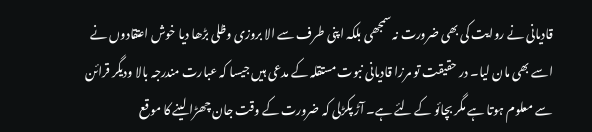قادیانی نے روایت کی بھی ضرورت نہ سمجھی بلکہ اپنی طرف سے الا بروزی وظلی بڑھا دیا خوش اعتقادوں نے اسے بھی مان لیا۔ در حقیقت تو مرزا قادیانی نبوت مستقلہ کے مدعی ہیں جیسا کہ عبارت مندرجہ بالا ودیگر قرائن سے معلوم ہوتا ہے مگر بچائو کے لئے ہے۔ آڑ پکڑلی کہ ضرورت کے وقت جان چھڑا لینے کا موقع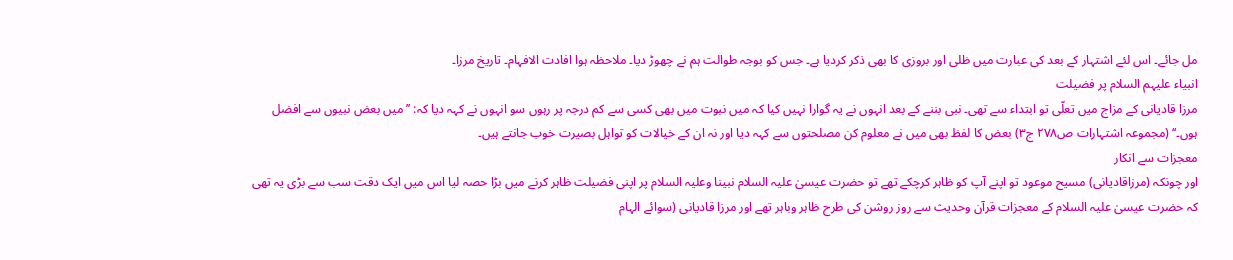مل جائے۔ اس لئے اشتہار کے بعد کی عبارت میں ظلی اور بروزی کا بھی ذکر کردیا ہے۔ جس کو بوجہ طوالت ہم نے چھوڑ دیا۔ ملاحظہ ہوا افادت الافہام۔ تاریخ مرزا۔
انبیاء علیہم السلام پر فضیلت
مرزا قادیانی کے مزاج میں تعلّی تو ابتداء سے تھی۔ نبی بننے کے بعد انہوں نے یہ گوارا نہیں کیا کہ میں نبوت میں بھی کسی سے کم درجہ پر رہوں سو انہوں نے کہہ دیا کہ: ’’میں بعض نبیوں سے افضل ہوں۔‘‘ (مجموعہ اشتہارات ص۲۷۸ ج۳) بعض کا لفظ بھی میں نے معلوم کن مصلحتوں سے کہہ دیا اور نہ ان کے خیالات کو تواہل بصیرت خوب جانتے ہیں۔
معجزات سے انکار
اور چونکہ (مرزاقادیانی) مسیح موعود تو اپنے آپ کو ظاہر کرچکے تھے تو حضرت عیسیٰ علیہ السلام نبینا وعلیہ السلام پر اپنی فضیلت ظاہر کرنے میں بڑا حصہ لیا اس میں ایک دقت سب سے بڑی یہ تھی کہ حضرت عیسیٰ علیہ السلام کے معجزات قرآن وحدیث سے روز روشن کی طرح ظاہر وباہر تھے اور مرزا قادیانی (سوائے الہام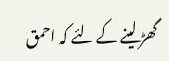گھڑ لینے کے لئے کہ احمق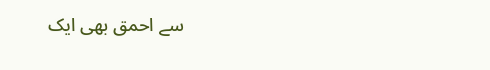سے احمق بھی ایک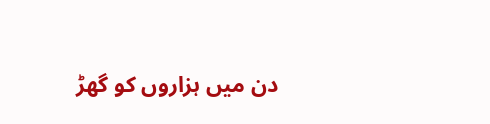دن میں ہزاروں کو گھڑ